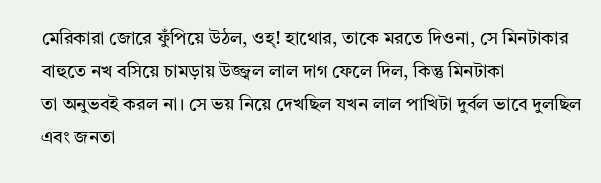মেরিকারা জোরে ফুঁপিয়ে উঠল, ওহ্! হাথোর, তাকে মরতে দিওনা, সে মিনটাকার বাহুতে নখ বসিয়ে চামড়ায় উজ্জ্বল লাল দাগ ফেলে দিল, কিন্তু মিনটাকা
তা অনুভবই করল না। সে ভয় নিয়ে দেখছিল যখন লাল পাখিটা দুর্বল ভাবে দুলছিল এবং জনতা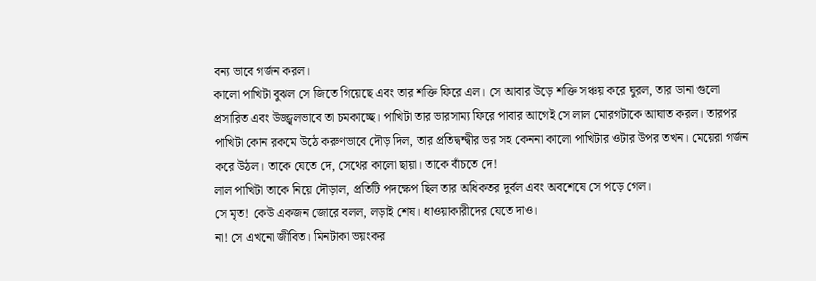বন্য ভাবে গর্জন করল।
কালো পাখিটা বুঝল সে জিতে গিয়েছে এবং তার শক্তি ফিরে এল। সে আবার উড়ে শক্তি সঞ্চয় করে ঘুরল, তার ডানা গুলো প্রসারিত এবং উজ্জ্বলভাবে তা চমকাচ্ছে। পাখিটা তার ভারসাম্য ফিরে পাবার আগেই সে লাল মোরগটাকে আঘাত করল। তারপর পাখিটা কোন রকমে উঠে করুণভাবে দৌড় দিল, তার প্রতিদ্বন্দ্বীর ভর সহ কেননা কালো পাখিটার ওটার উপর তখন। মেয়েরা গর্জন করে উঠল। তাকে যেতে দে, সেথের কালো ছায়া। তাকে বাঁচতে দে!
লাল পাখিটা তাকে নিয়ে দৌড়াল, প্রতিটি পদক্ষেপ ছিল তার অধিকতর দুর্বল এবং অবশেষে সে পড়ে গেল।
সে মৃত! কেউ একজন জোরে বলল, লড়াই শেষ। ধাওয়াকারীদের যেতে দাও।
না! সে এখনো জীবিত। মিনটাকা ভয়ংকর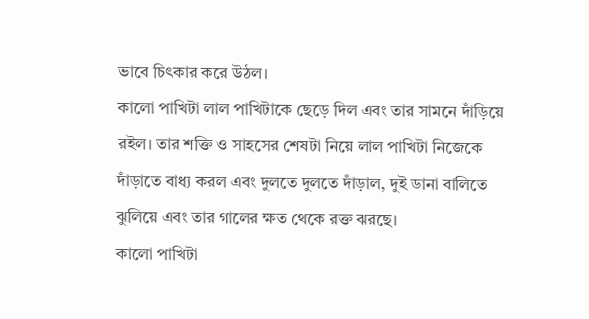ভাবে চিৎকার করে উঠল।
কালো পাখিটা লাল পাখিটাকে ছেড়ে দিল এবং তার সামনে দাঁড়িয়ে রইল। তার শক্তি ও সাহসের শেষটা নিয়ে লাল পাখিটা নিজেকে দাঁড়াতে বাধ্য করল এবং দুলতে দুলতে দাঁড়াল, দুই ডানা বালিতে ঝুলিয়ে এবং তার গালের ক্ষত থেকে রক্ত ঝরছে।
কালো পাখিটা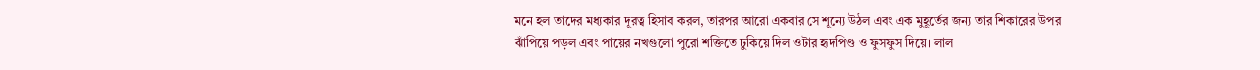মনে হল তাদের মধ্যকার দূরত্ব হিসাব করল, তারপর আরো একবার সে শূন্যে উঠল এবং এক মুহূর্তের জন্য তার শিকারের উপর ঝাঁপিয়ে পড়ল এবং পায়ের নখগুলো পুরো শক্তিতে ঢুকিয়ে দিল ওটার হৃদপিণ্ড ও ফুসফুস দিয়ে। লাল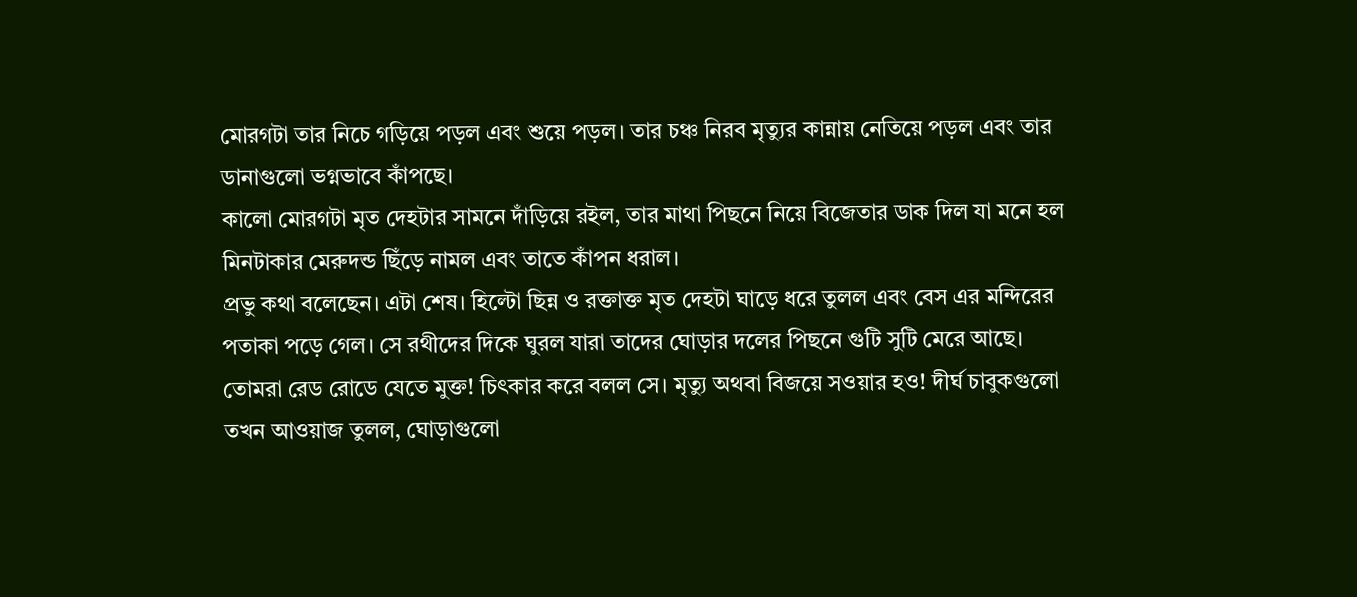মোরগটা তার নিচে গড়িয়ে পড়ল এবং শুয়ে পড়ল। তার চঞ্চ নিরব মৃত্যুর কান্নায় নেতিয়ে পড়ল এবং তার ডানাগুলো ভগ্নভাবে কাঁপছে।
কালো মোরগটা মৃত দেহটার সামনে দাঁড়িয়ে রইল, তার মাথা পিছনে নিয়ে বিজেতার ডাক দিল যা মনে হল মিনটাকার মেরুদন্ড ছিঁড়ে নামল এবং তাতে কাঁপন ধরাল।
প্রভু কথা বলেছেন। এটা শেষ। হিল্টো ছিন্ন ও রক্তাক্ত মৃত দেহটা ঘাড়ে ধরে তুলল এবং বেস এর মন্দিরের পতাকা পড়ে গেল। সে রথীদের দিকে ঘুরল যারা তাদের ঘোড়ার দলের পিছনে গুটি সুটি মেরে আছে।
তোমরা রেড রোডে যেতে মুক্ত! চিৎকার করে বলল সে। মৃত্যু অথবা বিজয়ে সওয়ার হও! দীর্ঘ চাবুকগুলো তখন আওয়াজ তুলল, ঘোড়াগুলো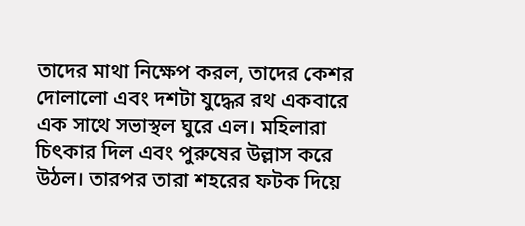তাদের মাথা নিক্ষেপ করল, তাদের কেশর দোলালো এবং দশটা যুদ্ধের রথ একবারে এক সাথে সভাস্থল ঘুরে এল। মহিলারা চিৎকার দিল এবং পুরুষের উল্লাস করে উঠল। তারপর তারা শহরের ফটক দিয়ে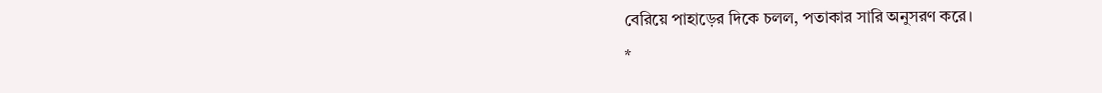বেরিয়ে পাহাড়ের দিকে চলল, পতাকার সারি অনুসরণ করে।
*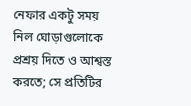নেফার একটু সময় নিল ঘোড়াগুলোকে প্রশ্রয় দিতে ও আশ্বস্ত করতে; সে প্রতিটির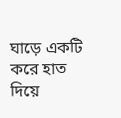ঘাড়ে একটি করে হাত দিয়ে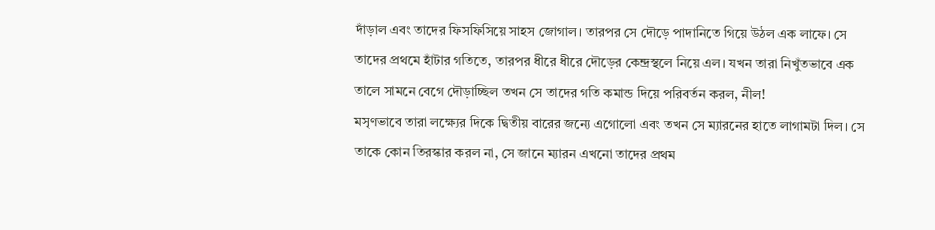দাঁড়াল এবং তাদের ফিসফিসিয়ে সাহস জোগাল। তারপর সে দৌড়ে পাদানিতে গিয়ে উঠল এক লাফে। সে তাদের প্রথমে হাঁটার গতিতে, তারপর ধীরে ধীরে দৌড়ের কেন্দ্রস্থলে নিয়ে এল। যখন তারা নিখুঁতভাবে এক তালে সামনে বেগে দৌড়াচ্ছিল তখন সে তাদের গতি কমান্ড দিয়ে পরিবর্তন করল, নীল!
মসৃণভাবে তারা লক্ষ্যের দিকে দ্বিতীয় বারের জন্যে এগোলো এবং তখন সে ম্যারনের হাতে লাগামটা দিল। সে তাকে কোন তিরস্কার করল না, সে জানে ম্যারন এখনো তাদের প্রথম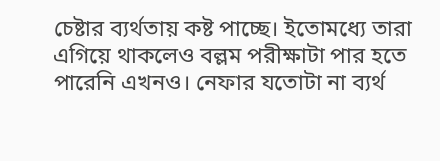চেষ্টার ব্যর্থতায় কষ্ট পাচ্ছে। ইতোমধ্যে তারা এগিয়ে থাকলেও বল্লম পরীক্ষাটা পার হতে পারেনি এখনও। নেফার যতোটা না ব্যর্থ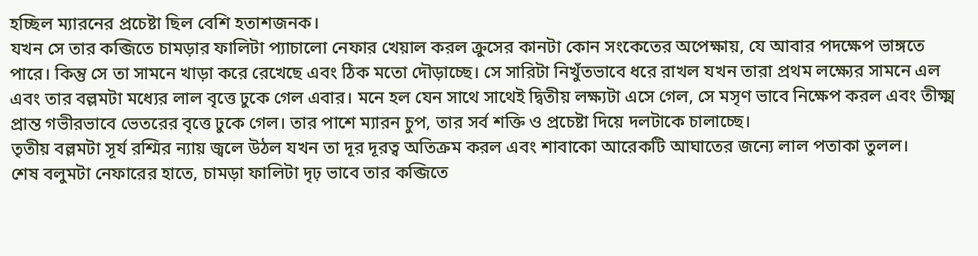হচ্ছিল ম্যারনের প্রচেষ্টা ছিল বেশি হতাশজনক।
যখন সে তার কব্জিতে চামড়ার ফালিটা প্যাচালো নেফার খেয়াল করল ক্রুসের কানটা কোন সংকেতের অপেক্ষায়, যে আবার পদক্ষেপ ভাঙ্গতে পারে। কিন্তু সে তা সামনে খাড়া করে রেখেছে এবং ঠিক মতো দৌড়াচ্ছে। সে সারিটা নিখুঁতভাবে ধরে রাখল যখন তারা প্রথম লক্ষ্যের সামনে এল এবং তার বল্লমটা মধ্যের লাল বৃত্তে ঢুকে গেল এবার। মনে হল যেন সাথে সাথেই দ্বিতীয় লক্ষ্যটা এসে গেল, সে মসৃণ ভাবে নিক্ষেপ করল এবং তীক্ষ্ম প্রান্ত গভীরভাবে ভেতরের বৃত্তে ঢুকে গেল। তার পাশে ম্যারন চুপ, তার সর্ব শক্তি ও প্রচেষ্টা দিয়ে দলটাকে চালাচ্ছে।
তৃতীয় বল্লমটা সূর্য রশ্মির ন্যায় জ্বলে উঠল যখন তা দূর দূরত্ব অতিক্রম করল এবং শাবাকো আরেকটি আঘাতের জন্যে লাল পতাকা তুলল।
শেষ বলুমটা নেফারের হাতে, চামড়া ফালিটা দৃঢ় ভাবে তার কব্জিতে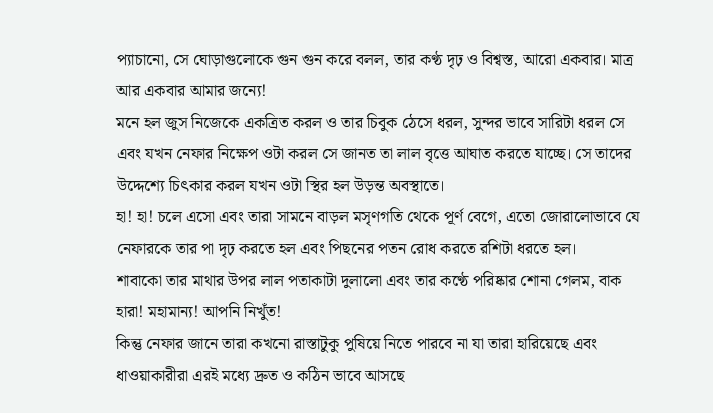প্যাচানো, সে ঘোড়াগুলোকে গুন গুন করে বলল, তার কণ্ঠ দৃঢ় ও বিশ্বস্ত, আরো একবার। মাত্র আর একবার আমার জন্যে!
মনে হল জুস নিজেকে একত্রিত করল ও তার চিবুক ঠেসে ধরল, সুন্দর ভাবে সারিটা ধরল সে এবং যখন নেফার নিক্ষেপ ওটা করল সে জানত তা লাল বৃত্তে আঘাত করতে যাচ্ছে। সে তাদের উদ্দেশ্যে চিৎকার করল যখন ওটা স্থির হল উড়ন্ত অবস্থাতে।
হা! হা! চলে এসো এবং তারা সামনে বাড়ল মসৃণগতি থেকে পূর্ণ বেগে, এতো জোরালোভাবে যে নেফারকে তার পা দৃঢ় করতে হল এবং পিছনের পতন রোধ করতে রশিটা ধরতে হল।
শাবাকো তার মাথার উপর লাল পতাকাটা দুলালো এবং তার কণ্ঠে পরিষ্কার শোনা গেলম, বাক হারা! মহামান্য! আপনি নিখুঁত!
কিন্তু নেফার জানে তারা কখনো রাস্তাটুকু পুষিয়ে নিতে পারবে না যা তারা হারিয়েছে এবং ধাওয়াকারীরা এরই মধ্যে দ্রুত ও কঠিন ভাবে আসছে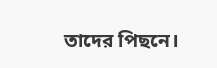তাদের পিছনে।